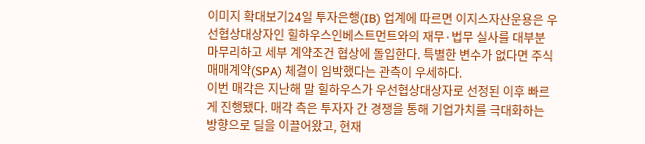이미지 확대보기24일 투자은행(IB) 업계에 따르면 이지스자산운용은 우선협상대상자인 힐하우스인베스트먼트와의 재무·법무 실사를 대부분 마무리하고 세부 계약조건 협상에 돌입한다. 특별한 변수가 없다면 주식매매계약(SPA) 체결이 임박했다는 관측이 우세하다.
이번 매각은 지난해 말 힐하우스가 우선협상대상자로 선정된 이후 빠르게 진행됐다. 매각 측은 투자자 간 경쟁을 통해 기업가치를 극대화하는 방향으로 딜을 이끌어왔고, 현재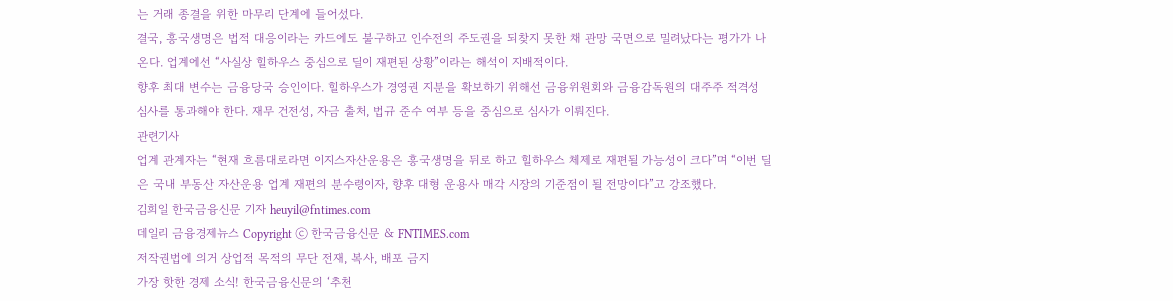는 거래 종결을 위한 마무리 단계에 들어섰다.
결국, 흥국생명은 법적 대응이라는 카드에도 불구하고 인수전의 주도권을 되찾지 못한 채 관망 국면으로 밀려났다는 평가가 나온다. 업계에선 “사실상 힐하우스 중심으로 딜이 재편된 상황”이라는 해석이 지배적이다.
향후 최대 변수는 금융당국 승인이다. 힐하우스가 경영권 지분을 확보하기 위해선 금융위원회와 금융감독원의 대주주 적격성 심사를 통과해야 한다. 재무 건전성, 자금 출처, 법규 준수 여부 등을 중심으로 심사가 이뤄진다.
관련기사
업계 관계자는 “현재 흐름대로라면 이지스자산운용은 흥국생명을 뒤로 하고 힐하우스 체제로 재편될 가능성이 크다”며 “이번 딜은 국내 부동산 자산운용 업계 재편의 분수령이자, 향후 대형 운용사 매각 시장의 기준점이 될 전망이다”고 강조했다.
김희일 한국금융신문 기자 heuyil@fntimes.com
데일리 금융경제뉴스 Copyright ⓒ 한국금융신문 & FNTIMES.com
저작권법에 의거 상업적 목적의 무단 전재, 복사, 배포 금지
가장 핫한 경제 소식! 한국금융신문의 ‘추천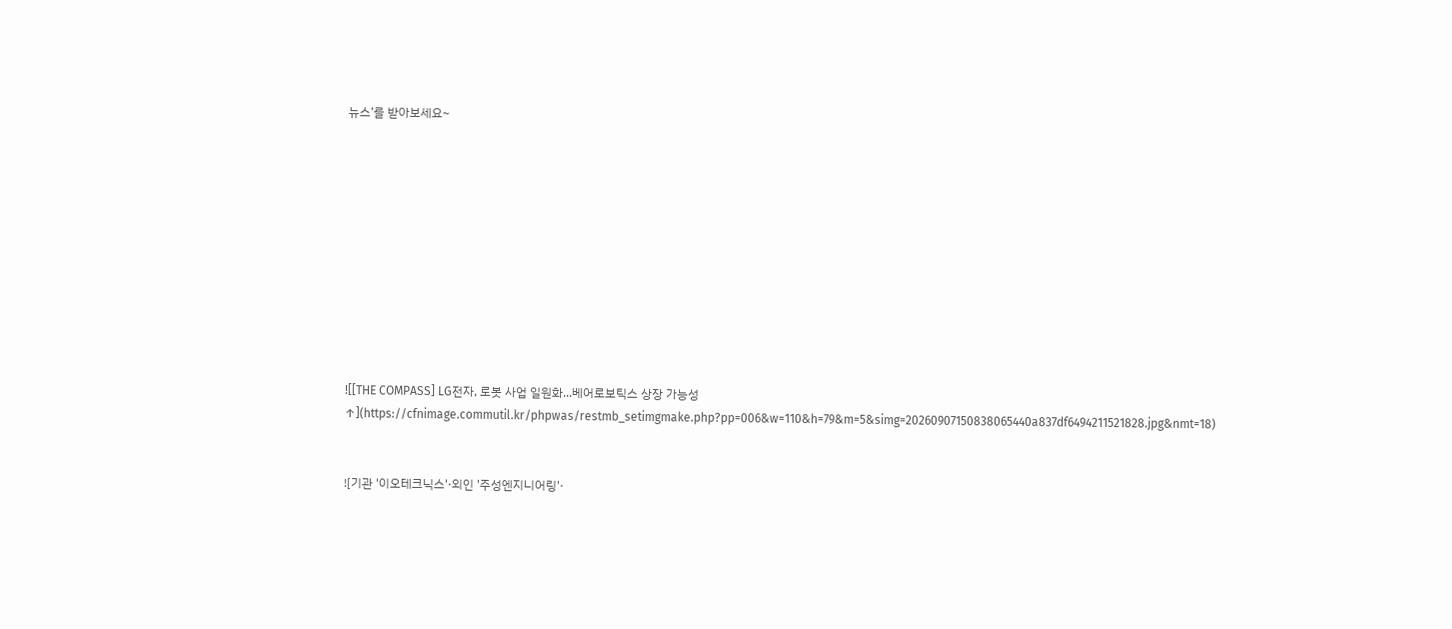뉴스’를 받아보세요~











![[THE COMPASS] LG전자, 로봇 사업 일원화...베어로보틱스 상장 가능성↑](https://cfnimage.commutil.kr/phpwas/restmb_setimgmake.php?pp=006&w=110&h=79&m=5&simg=20260907150838065440a837df6494211521828.jpg&nmt=18)


![기관 '이오테크닉스'·외인 '주성엔지니어링'·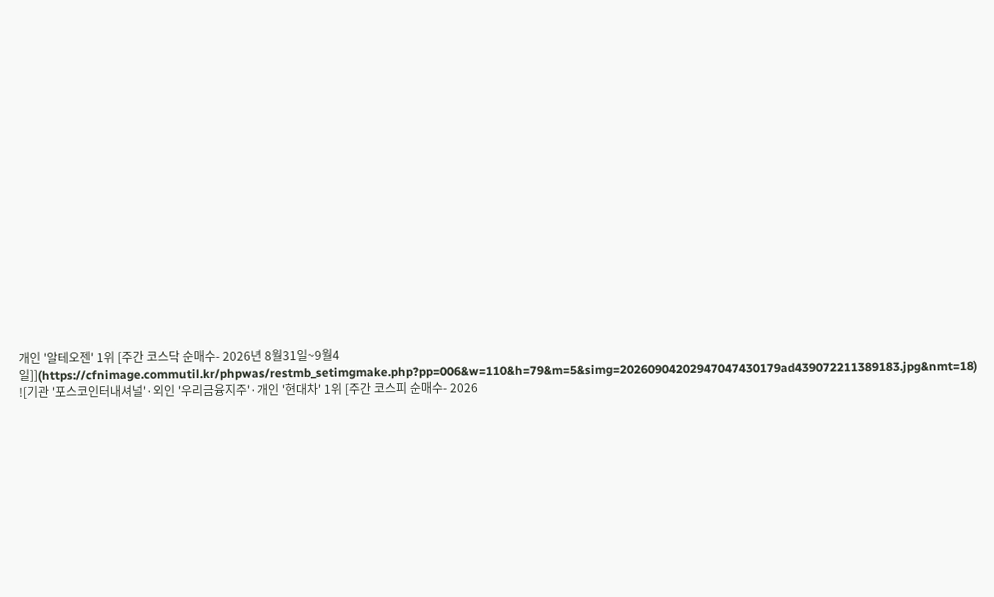개인 '알테오젠' 1위 [주간 코스닥 순매수- 2026년 8월31일~9월4일]](https://cfnimage.commutil.kr/phpwas/restmb_setimgmake.php?pp=006&w=110&h=79&m=5&simg=20260904202947047430179ad439072211389183.jpg&nmt=18)
![기관 '포스코인터내셔널'·외인 '우리금융지주'·개인 '현대차' 1위 [주간 코스피 순매수- 2026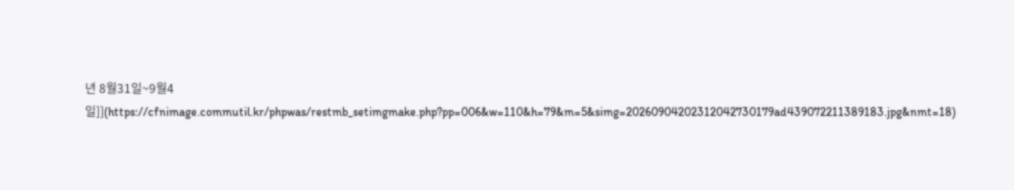년 8월31일~9월4일]](https://cfnimage.commutil.kr/phpwas/restmb_setimgmake.php?pp=006&w=110&h=79&m=5&simg=20260904202312042730179ad439072211389183.jpg&nmt=18)